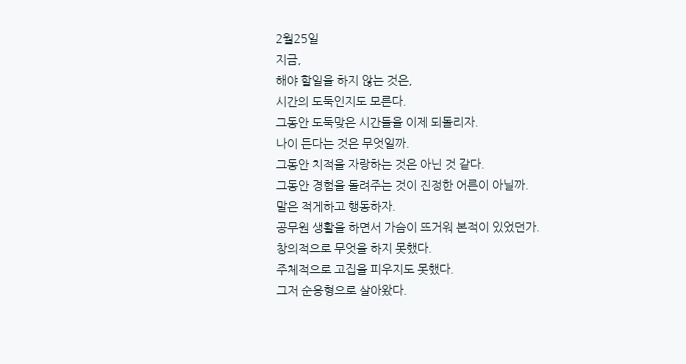2월25일
지금,
해야 할일을 하지 않는 것은,
시간의 도둑인지도 모른다.
그동안 도둑맞은 시간들을 이제 되돌리자.
나이 든다는 것은 무엇일까.
그동안 치적을 자랑하는 것은 아닌 것 같다.
그동안 경험을 돌려주는 것이 진정한 어른이 아닐까.
말은 적게하고 행동하자.
공무원 생활을 하면서 가슴이 뜨거워 본적이 있었던가.
창의적으로 무엇을 하지 못했다.
주체적으로 고집을 피우지도 못했다.
그저 순응형으로 살아왔다.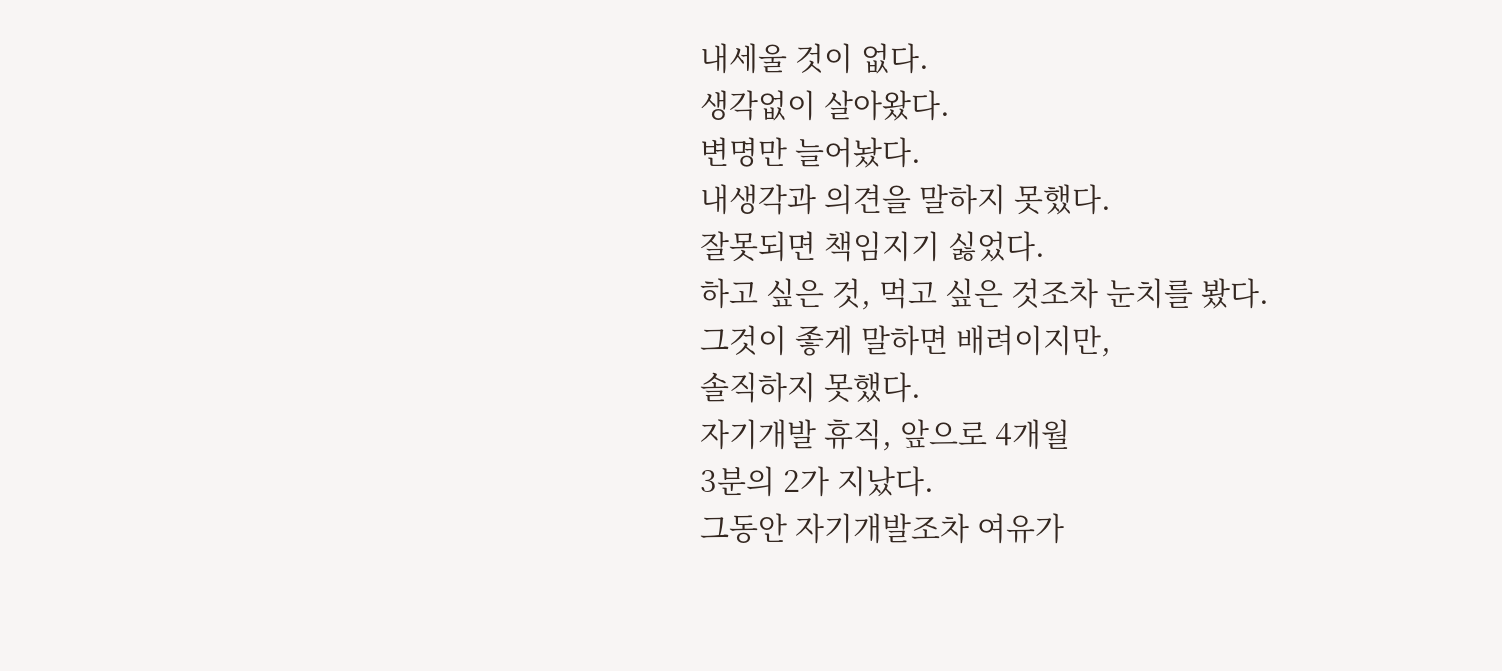내세울 것이 없다.
생각없이 살아왔다.
변명만 늘어놨다.
내생각과 의견을 말하지 못했다.
잘못되면 책임지기 싫었다.
하고 싶은 것, 먹고 싶은 것조차 눈치를 봤다.
그것이 좋게 말하면 배려이지만,
솔직하지 못했다.
자기개발 휴직, 앞으로 4개월
3분의 2가 지났다.
그동안 자기개발조차 여유가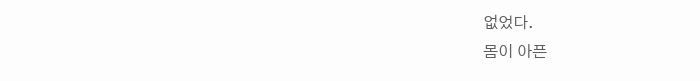없었다.
몸이 아픈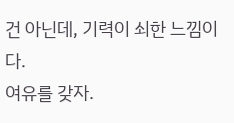건 아닌데, 기력이 쇠한 느낌이다.
여유를 갖자.